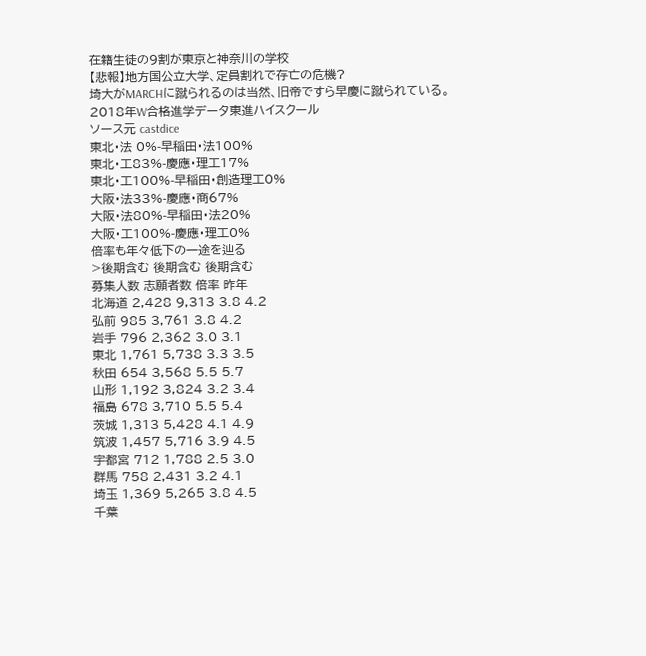在籍生徒の9割が東京と神奈川の学校
【悲報】地方国公立大学、定員割れで存亡の危機?
埼大がMARCHに蹴られるのは当然、旧帝ですら早慶に蹴られている。
2018年W合格進学データ東進ハイスクール
ソース元 castdice
東北・法 0%-早稲田・法100%
東北・工83%-慶應・理工17%
東北・工100%-早稲田・創造理工0%
大阪・法33%-慶應・商67%
大阪・法80%-早稲田・法20%
大阪・工100%-慶應・理工0%
倍率も年々低下の一途を辿る
>後期含む 後期含む 後期含む
募集人数 志願者数 倍率 昨年
北海道 2,428 9,313 3.8 4.2
弘前 985 3,761 3.8 4.2
岩手 796 2,362 3.0 3.1
東北 1,761 5,738 3.3 3.5
秋田 654 3,568 5.5 5.7
山形 1,192 3,824 3.2 3.4
福島 678 3,710 5.5 5.4
茨城 1,313 5,428 4.1 4.9
筑波 1,457 5,716 3.9 4.5
宇都宮 712 1,788 2.5 3.0
群馬 758 2,431 3.2 4.1
埼玉 1,369 5,265 3.8 4.5
千葉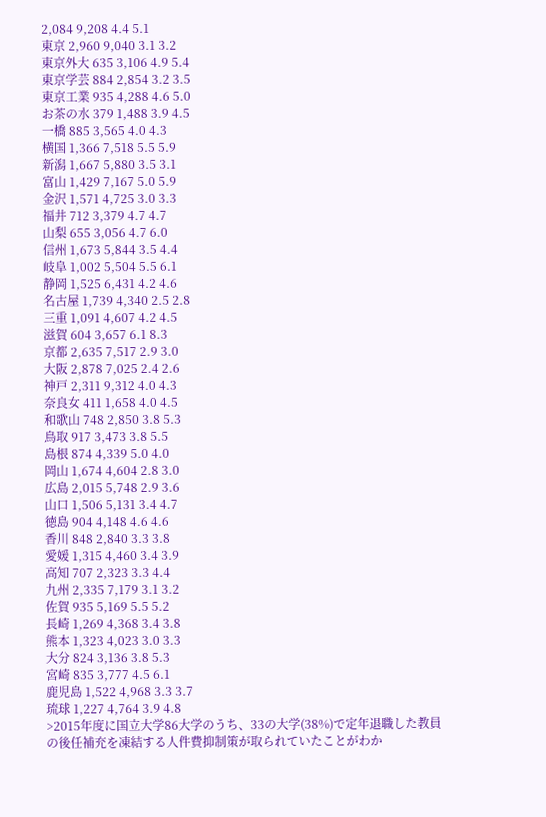2,084 9,208 4.4 5.1
東京 2,960 9,040 3.1 3.2
東京外大 635 3,106 4.9 5.4
東京学芸 884 2,854 3.2 3.5
東京工業 935 4,288 4.6 5.0
お茶の水 379 1,488 3.9 4.5
一橋 885 3,565 4.0 4.3
横国 1,366 7,518 5.5 5.9
新潟 1,667 5,880 3.5 3.1
富山 1,429 7,167 5.0 5.9
金沢 1,571 4,725 3.0 3.3
福井 712 3,379 4.7 4.7
山梨 655 3,056 4.7 6.0
信州 1,673 5,844 3.5 4.4
岐阜 1,002 5,504 5.5 6.1
静岡 1,525 6,431 4.2 4.6
名古屋 1,739 4,340 2.5 2.8
三重 1,091 4,607 4.2 4.5
滋賀 604 3,657 6.1 8.3
京都 2,635 7,517 2.9 3.0
大阪 2,878 7,025 2.4 2.6
神戸 2,311 9,312 4.0 4.3
奈良女 411 1,658 4.0 4.5
和歌山 748 2,850 3.8 5.3
鳥取 917 3,473 3.8 5.5
島根 874 4,339 5.0 4.0
岡山 1,674 4,604 2.8 3.0
広島 2,015 5,748 2.9 3.6
山口 1,506 5,131 3.4 4.7
徳島 904 4,148 4.6 4.6
香川 848 2,840 3.3 3.8
愛媛 1,315 4,460 3.4 3.9
高知 707 2,323 3.3 4.4
九州 2,335 7,179 3.1 3.2
佐賀 935 5,169 5.5 5.2
長崎 1,269 4,368 3.4 3.8
熊本 1,323 4,023 3.0 3.3
大分 824 3,136 3.8 5.3
宮崎 835 3,777 4.5 6.1
鹿児島 1,522 4,968 3.3 3.7
琉球 1,227 4,764 3.9 4.8
>2015年度に国立大学86大学のうち、33の大学(38%)で定年退職した教員の後任補充を凍結する人件費抑制策が取られていたことがわか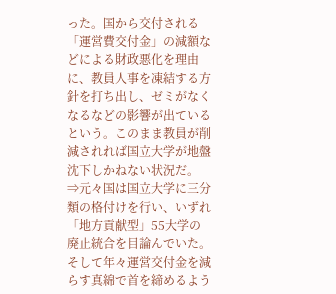った。国から交付される「運営費交付金」の減額などによる財政悪化を理由に、教員人事を凍結する方針を打ち出し、ゼミがなくなるなどの影響が出ているという。このまま教員が削減されれば国立大学が地盤沈下しかねない状況だ。
⇒元々国は国立大学に三分類の格付けを行い、いずれ「地方貢献型」55大学の廃止統合を目論んでいた。そして年々運営交付金を減らす真綿で首を締めるよう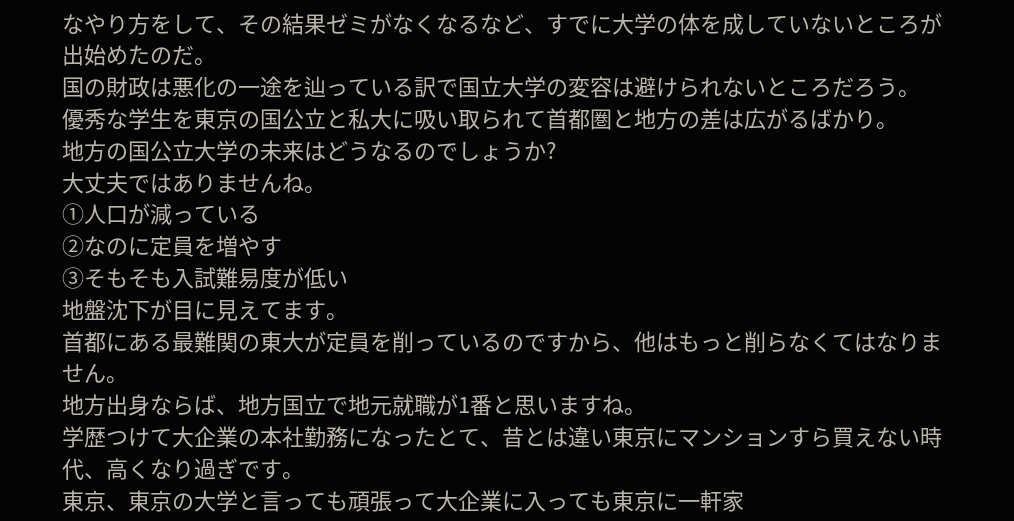なやり方をして、その結果ゼミがなくなるなど、すでに大学の体を成していないところが出始めたのだ。
国の財政は悪化の一途を辿っている訳で国立大学の変容は避けられないところだろう。
優秀な学生を東京の国公立と私大に吸い取られて首都圏と地方の差は広がるばかり。
地方の国公立大学の未来はどうなるのでしょうか?
大丈夫ではありませんね。
①人口が減っている
②なのに定員を増やす
③そもそも入試難易度が低い
地盤沈下が目に見えてます。
首都にある最難関の東大が定員を削っているのですから、他はもっと削らなくてはなりません。
地方出身ならば、地方国立で地元就職が1番と思いますね。
学歴つけて大企業の本社勤務になったとて、昔とは違い東京にマンションすら買えない時代、高くなり過ぎです。
東京、東京の大学と言っても頑張って大企業に入っても東京に一軒家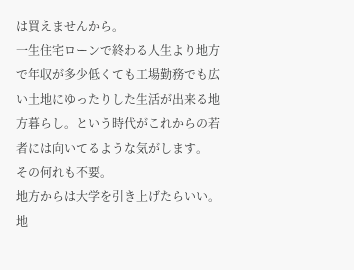は買えませんから。
一生住宅ローンで終わる人生より地方で年収が多少低くても工場勤務でも広い土地にゆったりした生活が出来る地方暮らし。という時代がこれからの若者には向いてるような気がします。
その何れも不要。
地方からは大学を引き上げたらいい。
地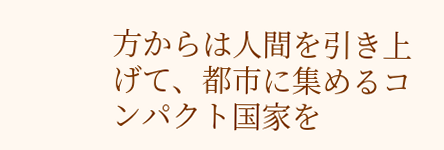方からは人間を引き上げて、都市に集めるコンパクト国家を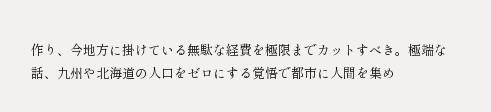作り、今地方に掛けている無駄な経費を極限までカットすべき。極端な話、九州や北海道の人口をゼロにする覚悟で都市に人間を集め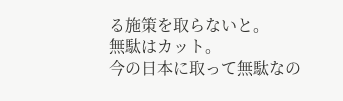る施策を取らないと。
無駄はカット。
今の日本に取って無駄なの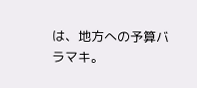は、地方への予算バラマキ。